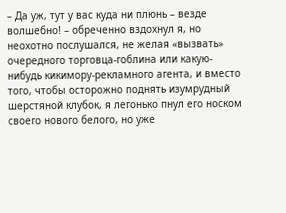– Да уж, тут у вас куда ни плюнь – везде волшебно! – обреченно вздохнул я, но неохотно послушался, не желая «вызвать» очередного торговца-гоблина или какую-нибудь кикимору-рекламного агента, и вместо того, чтобы осторожно поднять изумрудный шерстяной клубок, я легонько пнул его носком своего нового белого, но уже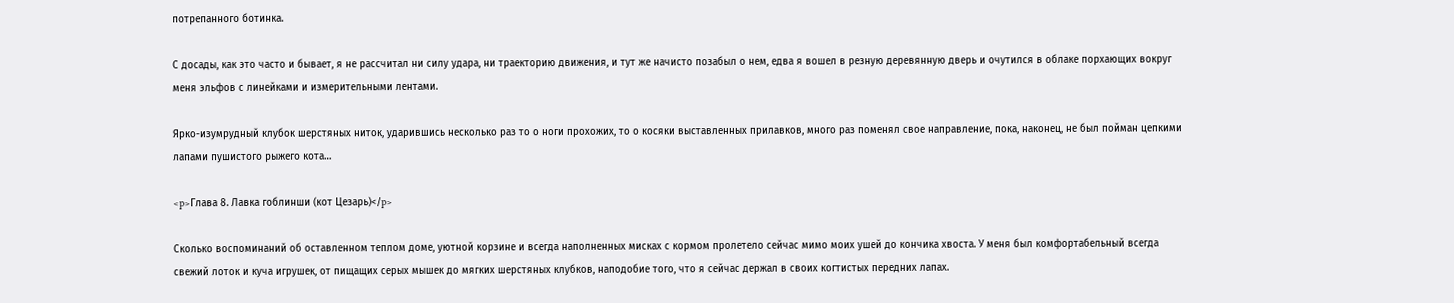потрепанного ботинка.

С досады, как это часто и бывает, я не рассчитал ни силу удара, ни траекторию движения, и тут же начисто позабыл о нем, едва я вошел в резную деревянную дверь и очутился в облаке порхающих вокруг меня эльфов с линейками и измерительными лентами.

Ярко-изумрудный клубок шерстяных ниток, ударившись несколько раз то о ноги прохожих, то о косяки выставленных прилавков, много раз поменял свое направление, пока, наконец, не был пойман цепкими лапами пушистого рыжего кота…

<p>Глава 8. Лавка гоблинши (кот Цезарь)</p>

Сколько воспоминаний об оставленном теплом доме, уютной корзине и всегда наполненных мисках с кормом пролетело сейчас мимо моих ушей до кончика хвоста. У меня был комфортабельный всегда свежий лоток и куча игрушек, от пищащих серых мышек до мягких шерстяных клубков, наподобие того, что я сейчас держал в своих когтистых передних лапах.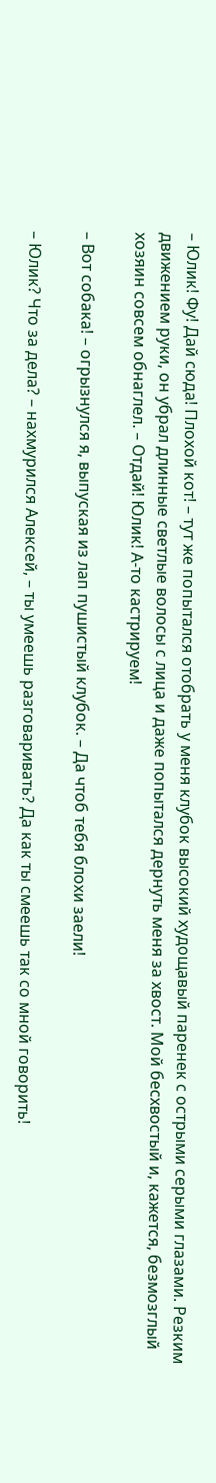– Юлик! Фу! Дай сюда! Плохой кот! – тут же попытался отобрать у меня клубок высокий худощавый паренек с острыми серыми глазами. Резким движением руки, он убрал длинные светлые волосы с лица и даже попытался дернуть меня за хвост. Мой бесхвостый и, кажется, безмозглый хозяин совсем обнаглел. – Отдай! Юлик! А-то кастрируем!

– Вот собака! – огрызнулся я, выпуская из лап пушистый клубок. – Да чтоб тебя блохи заели!

– Юлик? Что за дела? – нахмурился Алексей, – ты умеешь разговаривать? Да как ты смеешь так со мной говорить!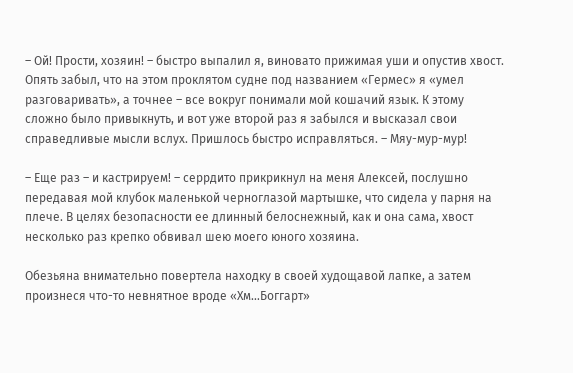– Ой! Прости, хозяин! – быстро выпалил я, виновато прижимая уши и опустив хвост. Опять забыл, что на этом проклятом судне под названием «Гермес» я «умел разговаривать», а точнее – все вокруг понимали мой кошачий язык. К этому сложно было привыкнуть, и вот уже второй раз я забылся и высказал свои справедливые мысли вслух. Пришлось быстро исправляться. – Мяу-мур-мур!

– Еще раз – и кастрируем! – серрдито прикрикнул на меня Алексей, послушно передавая мой клубок маленькой черноглазой мартышке, что сидела у парня на плече. В целях безопасности ее длинный белоснежный, как и она сама, хвост несколько раз крепко обвивал шею моего юного хозяина.

Обезьяна внимательно повертела находку в своей худощавой лапке, а затем произнеся что-то невнятное вроде «Хм…Боггарт»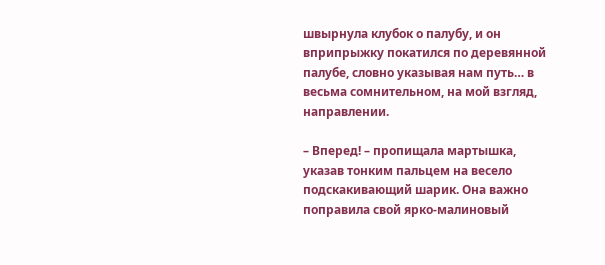швырнула клубок о палубу, и он вприпрыжку покатился по деревянной палубе, словно указывая нам путь… в весьма сомнительном, на мой взгляд, направлении.

– Вперед! – пропищала мартышка, указав тонким пальцем на весело подскакивающий шарик. Она важно поправила свой ярко-малиновый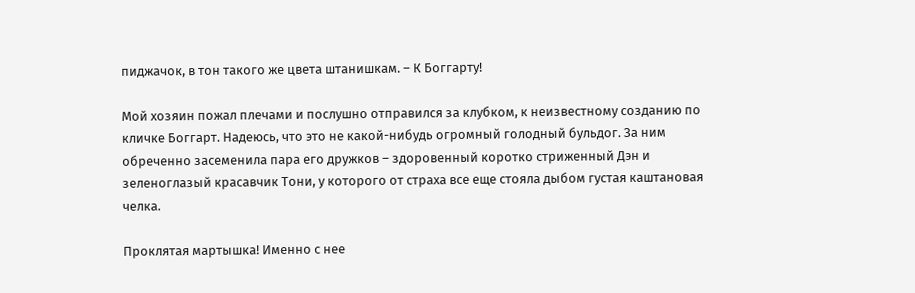пиджачок, в тон такого же цвета штанишкам. – К Боггарту!

Мой хозяин пожал плечами и послушно отправился за клубком, к неизвестному созданию по кличке Боггарт. Надеюсь, что это не какой-нибудь огромный голодный бульдог. За ним обреченно засеменила пара его дружков – здоровенный коротко стриженный Дэн и зеленоглазый красавчик Тони, у которого от страха все еще стояла дыбом густая каштановая челка.

Проклятая мартышка! Именно с нее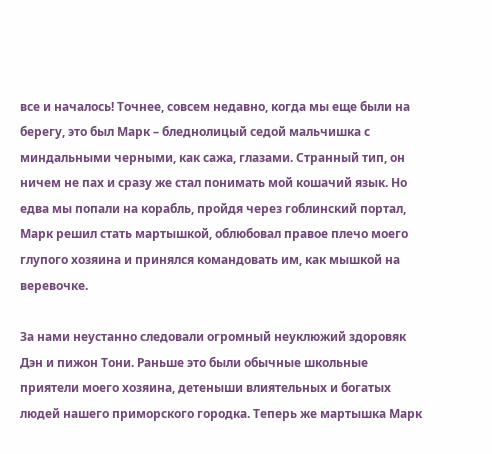все и началось! Точнее, совсем недавно, когда мы еще были на берегу, это был Марк – бледнолицый седой мальчишка с миндальными черными, как сажа, глазами. Странный тип, он ничем не пах и сразу же стал понимать мой кошачий язык. Но едва мы попали на корабль, пройдя через гоблинский портал, Марк решил стать мартышкой, облюбовал правое плечо моего глупого хозяина и принялся командовать им, как мышкой на веревочке.

За нами неустанно следовали огромный неуклюжий здоровяк Дэн и пижон Тони. Раньше это были обычные школьные приятели моего хозяина, детеныши влиятельных и богатых людей нашего приморского городка. Теперь же мартышка Марк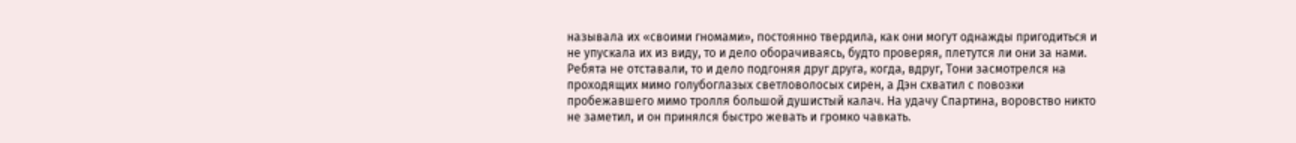называла их «своими гномами», постоянно твердила, как они могут однажды пригодиться и не упускала их из виду, то и дело оборачиваясь, будто проверяя, плетутся ли они за нами. Ребята не отставали, то и дело подгоняя друг друга, когда, вдруг, Тони засмотрелся на проходящих мимо голубоглазых светловолосых сирен, а Дэн схватил с повозки пробежавшего мимо тролля большой душистый калач. На удачу Спартина, воровство никто не заметил, и он принялся быстро жевать и громко чавкать.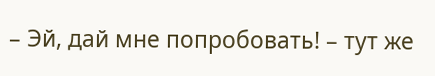– Эй, дай мне попробовать! – тут же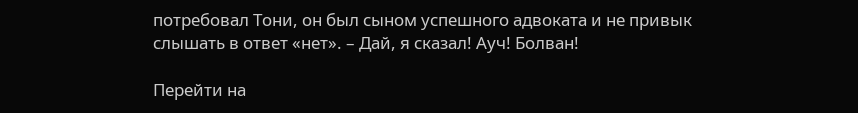потребовал Тони, он был сыном успешного адвоката и не привык слышать в ответ «нет». – Дай, я сказал! Ауч! Болван!

Перейти на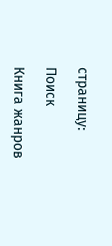страницу:

Поиск

Книга жанров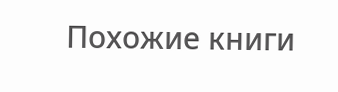Похожие книги